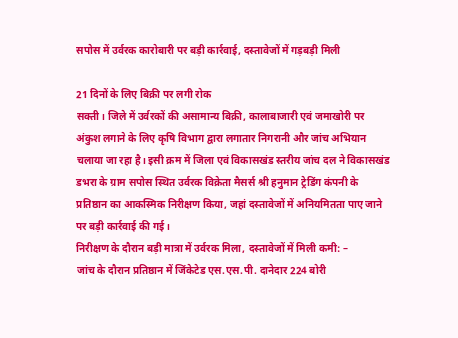सपोस में उर्वरक कारोबारी पर बड़ी कार्रवाई, दस्तावेजों में गड़बड़ी मिली

21 दिनों के लिए बिक्री पर लगी रोक
सक्ती। जिले में उर्वरकों की असामान्य बिक्री, कालाबाजारी एवं जमाखोरी पर अंकुश लगाने के लिए कृषि विभाग द्वारा लगातार निगरानी और जांच अभियान चलाया जा रहा है। इसी क्रम में जिला एवं विकासखंड स्तरीय जांच दल ने विकासखंड डभरा के ग्राम सपोस स्थित उर्वरक विक्रेता मैसर्स श्री हनुमान ट्रेडिंग कंपनी के प्रतिष्ठान का आकस्मिक निरीक्षण किया, जहां दस्तावेजों में अनियमितता पाए जाने पर बड़ी कार्रवाई की गई।
निरीक्षण के दौरान बड़ी मात्रा में उर्वरक मिला, दस्तावेजों में मिली कमी: –
जांच के दौरान प्रतिष्ठान में जिंकेटेड एस.एस.पी. दानेदार 224 बोरी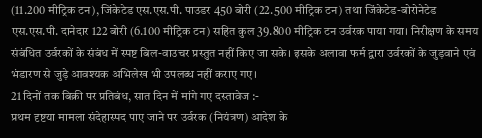(11.200 मीट्रिक टन), जिंकेटेड एस.एस.पी. पाउडर 450 बोरी (22.500 मीट्रिक टन) तथा जिंकेटेड-बोरोनेटेड एस.एस.पी. दानेदार 122 बोरी (6.100 मीट्रिक टन) सहित कुल 39.800 मीट्रिक टन उर्वरक पाया गया। निरीक्षण के समय संबंधित उर्वरकों के संबंध में स्पष्ट बिल-वाउचर प्रस्तुत नहीं किए जा सके। इसके अलावा फर्म द्वारा उर्वरकों के जुड़वाने एवं भंडारण से जुड़े आवश्यक अभिलेख भी उपलब्ध नहीं कराए गए।
21 दिनों तक बिक्री पर प्रतिबंध, सात दिन में मांगे गए दस्तावेज :-
प्रथम दृष्टया मामला संदेहास्पद पाए जाने पर उर्वरक (नियंत्रण) आदेश के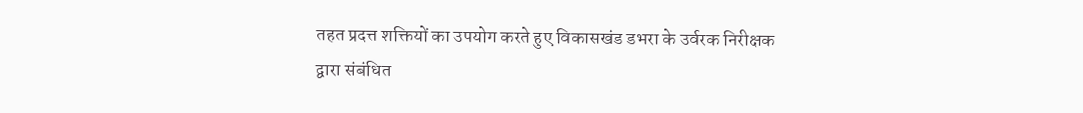तहत प्रदत्त शक्तियों का उपयोग करते हुए विकासखंड डभरा के उर्वरक निरीक्षक द्वारा संबंधित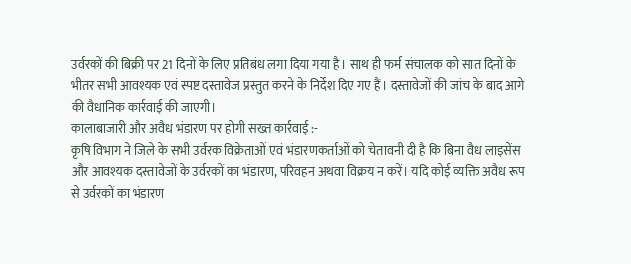उर्वरकों की बिक्री पर 21 दिनों के लिए प्रतिबंध लगा दिया गया है। साथ ही फर्म संचालक को सात दिनों के भीतर सभी आवश्यक एवं स्पष्ट दस्तावेज प्रस्तुत करने के निर्देश दिए गए हैं। दस्तावेजों की जांच के बाद आगे की वैधानिक कार्रवाई की जाएगी।
कालाबाजारी और अवैध भंडारण पर होगी सख्त कार्रवाई :-
कृषि विभाग ने जिले के सभी उर्वरक विक्रेताओं एवं भंडारणकर्ताओं को चेतावनी दी है कि बिना वैध लाइसेंस और आवश्यक दस्तावेजों के उर्वरकों का भंडारण, परिवहन अथवा विक्रय न करें। यदि कोई व्यक्ति अवैध रूप से उर्वरकों का भंडारण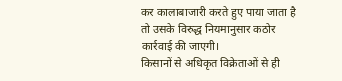कर कालाबाजारी करते हुए पाया जाता है तो उसके विरुद्ध नियमानुसार कठोर कार्रवाई की जाएगी।
किसानों से अधिकृत विक्रेताओं से ही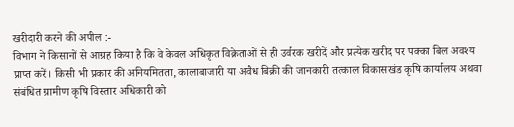खरीदारी करने की अपील :-
विभाग ने किसानों से आग्रह किया है कि वे केवल अधिकृत विक्रेताओं से ही उर्वरक खरीदें और प्रत्येक खरीद पर पक्का बिल अवश्य प्राप्त करें। किसी भी प्रकार की अनियमितता, कालाबाजारी या अवैध बिक्री की जानकारी तत्काल विकासखंड कृषि कार्यालय अथवा संबंधित ग्रामीण कृषि विस्तार अधिकारी को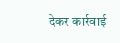देकर कार्रवाई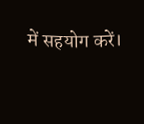में सहयोग करें।